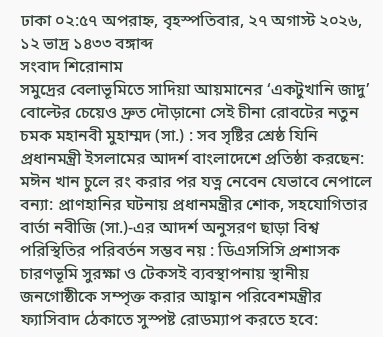ঢাকা ০২:৫৭ অপরাহ্ন, বৃহস্পতিবার, ২৭ অগাস্ট ২০২৬, ১২ ভাদ্র ১৪৩৩ বঙ্গাব্দ
সংবাদ শিরোনাম
সমুদ্রের বেলাভূমিতে সাদিয়া আয়মানের ‌‘একটুখানি জাদু’ বোল্টের চেয়েও দ্রুত দৌড়ানো সেই চীনা রোবটের নতুন চমক মহানবী মুহাম্মদ (সা.) : সব সৃষ্টির শ্রেষ্ঠ যিনি প্রধানমন্ত্রী ইসলামের আদর্শ বাংলাদেশে প্রতিষ্ঠা করছেন: মঈন খান চুলে রং করার পর যত্ন নেবেন যেভাবে নেপালে বন্যা: প্রাণহানির ঘটনায় প্রধানমন্ত্রীর শোক, সহযোগিতার বার্তা নবীজি (সা.)-এর আদর্শ অনুসরণ ছাড়া বিশ্ব পরিস্থিতির পরিবর্তন সম্ভব নয় : ডিএসসিসি প্রশাসক চারণভূমি সুরক্ষা ও টেকসই ব্যবস্থাপনায় স্থানীয় জনগোষ্ঠীকে সম্পৃক্ত করার আহ্বান পরিবেশমন্ত্রীর ফ্যাসিবাদ ঠেকাতে সুস্পষ্ট রোডম্যাপ করতে হবে: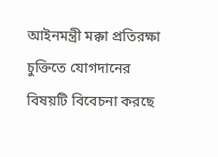আইনমন্ত্রী মক্কা প্রতিরক্ষা চুক্তিতে যোগদানের বিষয়টি বিবেচনা করছে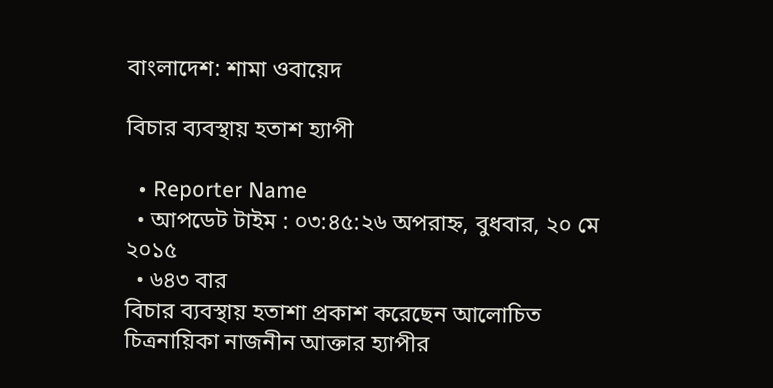বাংলাদেশ: শামা ওবায়েদ

বিচার ব্যবস্থায় হতাশ হ্যাপী

  • Reporter Name
  • আপডেট টাইম : ০৩:৪৫:২৬ অপরাহ্ন, বুধবার, ২০ মে ২০১৫
  • ৬৪৩ বার
বিচার ব্যবস্থায় হতাশা প্রকাশ করেছেন আলোচিত চিত্রনায়িকা নাজনীন আক্তার হ্যাপীর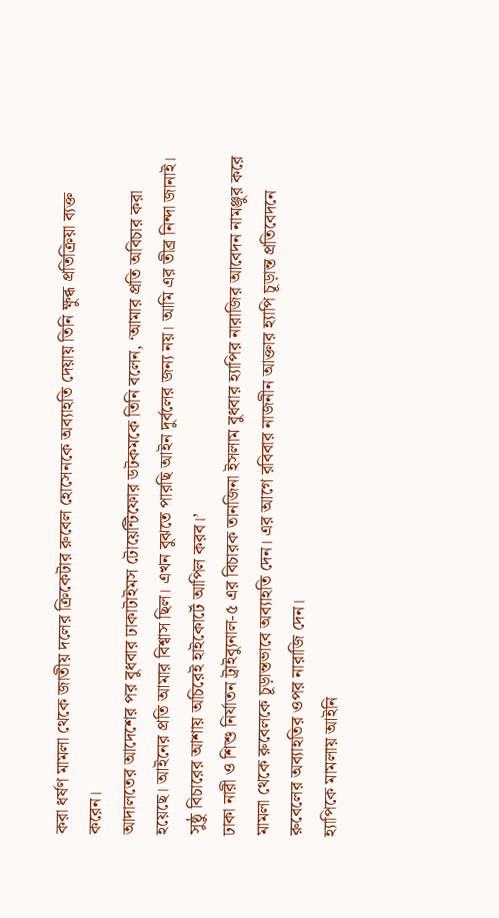করা ধর্ষণ মামলা থেকে জাতীয় দলের ক্রিকেটার রুবেল হোসেনকে অব্যাহতি দেয়ায় তিনি ক্ষুব্ধ প্রতিক্রিয়া ব্যক্ত করেন।
আদালতের আদেশের পর বুধবার ঢাকাটাইমস টোয়েন্টিফোর ডটকমকে তিনি বলেন, ‘আমার প্রতি অবিচার করা হয়েছে। আইনের প্রতি আমার বিশ্বাস ছিল। এখন বুঝতে পারছি আইন দুর্বলের জন্য নয়। আমি এর তীব্র নিন্দা জানাই। সুষ্ঠু বিচারের আশায় অচিরেই হাইকোর্টে আপিল করব।’
ঢাকা নারী ও শিশু নির্যাতন ট্রাইব্যুনাল-৫ এর বিচারক তানজিনা ইসলাম বুধবার হ্যাপির নারাজির আবেদন নামঞ্জুর করে মামলা থেকে রুবেলকে চূড়ান্তভাবে অব্যাহতি দেন। এর আগে রবিবার নাজনীন আক্তার হ্যাপি চূড়ান্ত প্রতিবেদনে রুবেলের অব্যাহতির ওপর নারাজি দেন।
হ্যাপিকে মামলায় আইনি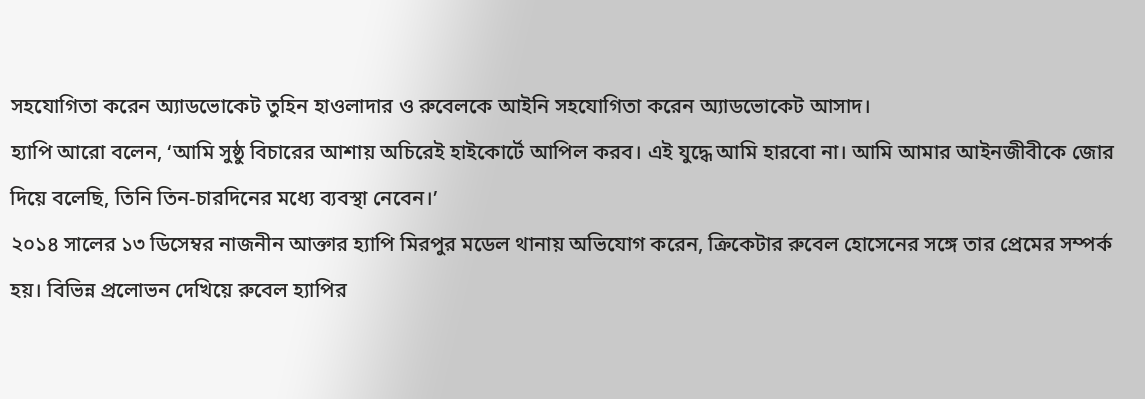সহযোগিতা করেন অ্যাডভোকেট তুহিন হাওলাদার ও রুবেলকে আইনি সহযোগিতা করেন অ্যাডভোকেট আসাদ।
হ্যাপি আরো বলেন, ‘আমি সুষ্ঠু বিচারের আশায় অচিরেই হাইকোর্টে আপিল করব। এই যুদ্ধে আমি হারবো না। আমি আমার আইনজীবীকে জোর দিয়ে বলেছি, তিনি তিন-চারদিনের মধ্যে ব্যবস্থা নেবেন।’
২০১৪ সালের ১৩ ডিসেম্বর নাজনীন আক্তার হ্যাপি মিরপুর মডেল থানায় অভিযোগ করেন, ক্রিকেটার রুবেল হোসেনের সঙ্গে তার প্রেমের সম্পর্ক হয়। বিভিন্ন প্রলোভন দেখিয়ে রুবেল হ্যাপির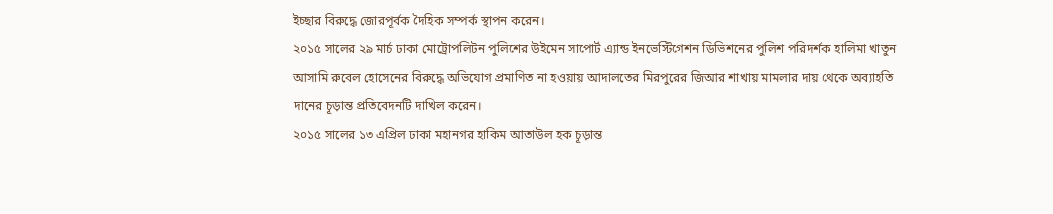ইচ্ছার বিরুদ্ধে জোরপূর্বক দৈহিক সম্পর্ক স্থাপন করেন।
২০১৫ সালের ২৯ মার্চ ঢাকা মোট্রোপলিটন পুলিশের উইমেন সাপোর্ট এ্যান্ড ইনভেস্টিগেশন ডিভিশনের পুলিশ পরিদর্শক হালিমা খাতুন আসামি রুবেল হোসেনের বিরুদ্ধে অভিযোগ প্রমাণিত না হওয়ায় আদালতের মিরপুরের জিআর শাখায় মামলার দায় থেকে অব্যাহতি দানের চূড়ান্ত প্রতিবেদনটি দাখিল করেন।
২০১৫ সালের ১৩ এপ্রিল ঢাকা মহানগর হাকিম আতাউল হক চূড়ান্ত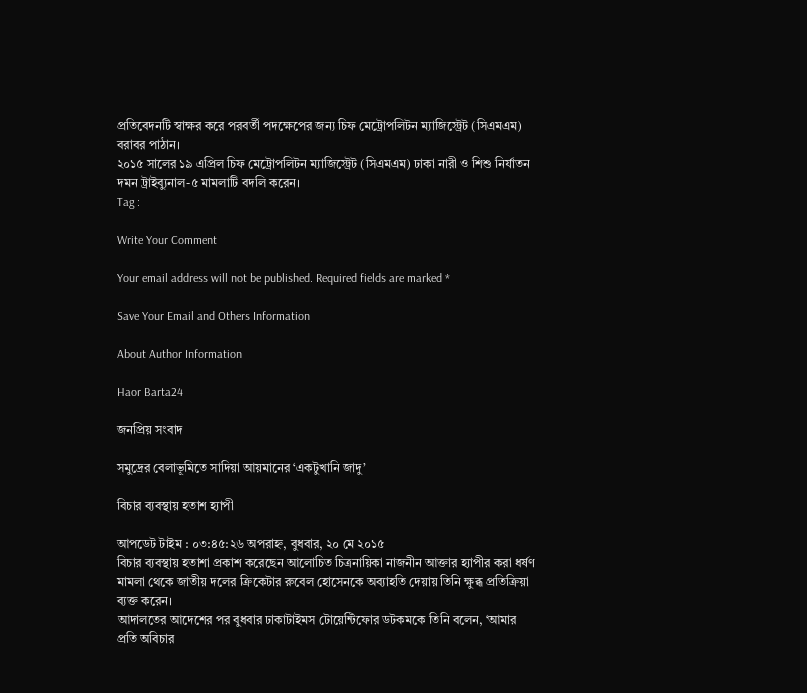প্রতিবেদনটি স্বাক্ষর করে পরবর্তী পদক্ষেপের জন্য চিফ মেট্রোপলিটন ম্যাজিস্ট্রেট (সিএমএম) বরাবর পাঠান।
২০১৫ সালের ১৯ এপ্রিল চিফ মেট্রোপলিটন ম্যাজিস্ট্রেট (সিএমএম) ঢাকা নারী ও শিশু নির্যাতন দমন ট্রাইব্যুনাল-৫ মামলাটি বদলি করেন।
Tag :

Write Your Comment

Your email address will not be published. Required fields are marked *

Save Your Email and Others Information

About Author Information

Haor Barta24

জনপ্রিয় সংবাদ

সমুদ্রের বেলাভূমিতে সাদিয়া আয়মানের ‌‘একটুখানি জাদু’

বিচার ব্যবস্থায় হতাশ হ্যাপী

আপডেট টাইম : ০৩:৪৫:২৬ অপরাহ্ন, বুধবার, ২০ মে ২০১৫
বিচার ব্যবস্থায় হতাশা প্রকাশ করেছেন আলোচিত চিত্রনায়িকা নাজনীন আক্তার হ্যাপীর করা ধর্ষণ মামলা থেকে জাতীয় দলের ক্রিকেটার রুবেল হোসেনকে অব্যাহতি দেয়ায় তিনি ক্ষুব্ধ প্রতিক্রিয়া ব্যক্ত করেন।
আদালতের আদেশের পর বুধবার ঢাকাটাইমস টোয়েন্টিফোর ডটকমকে তিনি বলেন, ‘আমার প্রতি অবিচার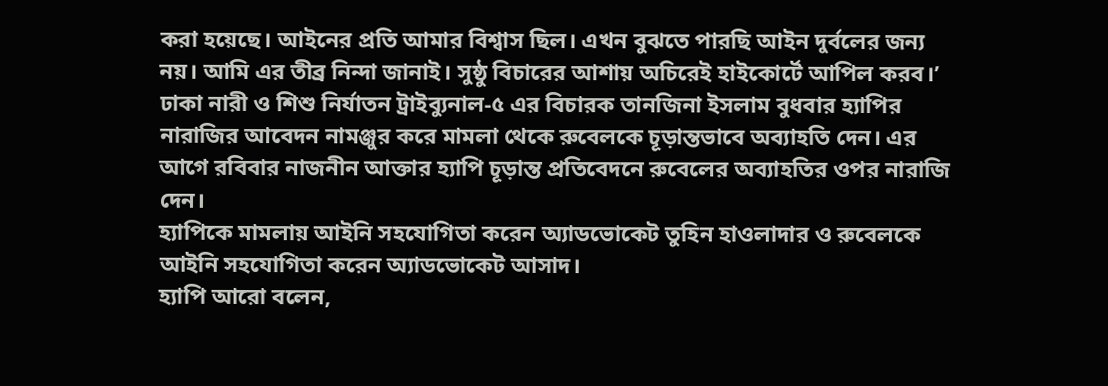করা হয়েছে। আইনের প্রতি আমার বিশ্বাস ছিল। এখন বুঝতে পারছি আইন দুর্বলের জন্য নয়। আমি এর তীব্র নিন্দা জানাই। সুষ্ঠু বিচারের আশায় অচিরেই হাইকোর্টে আপিল করব।’
ঢাকা নারী ও শিশু নির্যাতন ট্রাইব্যুনাল-৫ এর বিচারক তানজিনা ইসলাম বুধবার হ্যাপির নারাজির আবেদন নামঞ্জুর করে মামলা থেকে রুবেলকে চূড়ান্তভাবে অব্যাহতি দেন। এর আগে রবিবার নাজনীন আক্তার হ্যাপি চূড়ান্ত প্রতিবেদনে রুবেলের অব্যাহতির ওপর নারাজি দেন।
হ্যাপিকে মামলায় আইনি সহযোগিতা করেন অ্যাডভোকেট তুহিন হাওলাদার ও রুবেলকে আইনি সহযোগিতা করেন অ্যাডভোকেট আসাদ।
হ্যাপি আরো বলেন,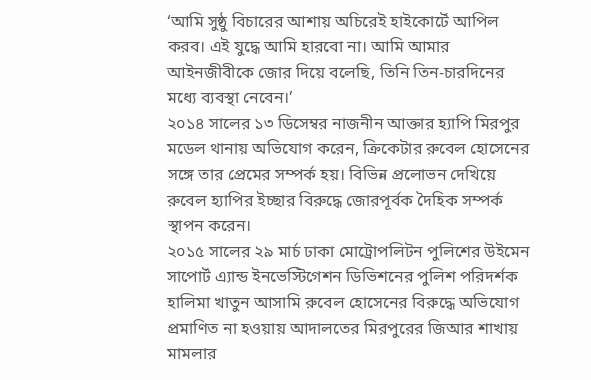‘আমি সুষ্ঠু বিচারের আশায় অচিরেই হাইকোর্টে আপিল করব। এই যুদ্ধে আমি হারবো না। আমি আমার আইনজীবীকে জোর দিয়ে বলেছি, তিনি তিন-চারদিনের মধ্যে ব্যবস্থা নেবেন।’
২০১৪ সালের ১৩ ডিসেম্বর নাজনীন আক্তার হ্যাপি মিরপুর মডেল থানায় অভিযোগ করেন, ক্রিকেটার রুবেল হোসেনের সঙ্গে তার প্রেমের সম্পর্ক হয়। বিভিন্ন প্রলোভন দেখিয়ে রুবেল হ্যাপির ইচ্ছার বিরুদ্ধে জোরপূর্বক দৈহিক সম্পর্ক স্থাপন করেন।
২০১৫ সালের ২৯ মার্চ ঢাকা মোট্রোপলিটন পুলিশের উইমেন সাপোর্ট এ্যান্ড ইনভেস্টিগেশন ডিভিশনের পুলিশ পরিদর্শক হালিমা খাতুন আসামি রুবেল হোসেনের বিরুদ্ধে অভিযোগ প্রমাণিত না হওয়ায় আদালতের মিরপুরের জিআর শাখায় মামলার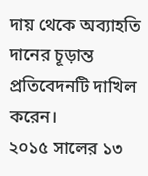দায় থেকে অব্যাহতি দানের চূড়ান্ত প্রতিবেদনটি দাখিল করেন।
২০১৫ সালের ১৩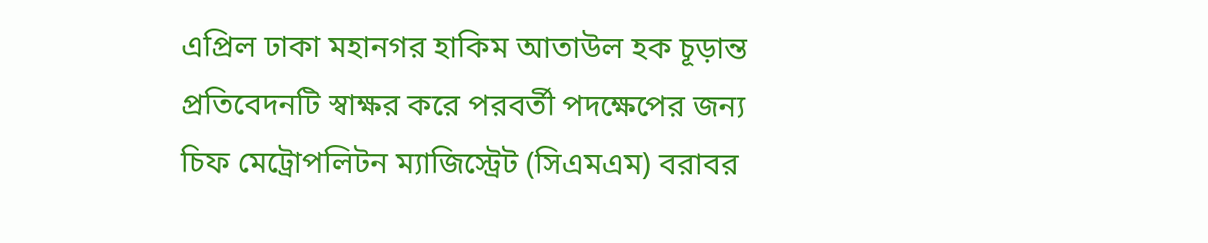এপ্রিল ঢাকা মহানগর হাকিম আতাউল হক চূড়ান্ত প্রতিবেদনটি স্বাক্ষর করে পরবর্তী পদক্ষেপের জন্য চিফ মেট্রোপলিটন ম্যাজিস্ট্রেট (সিএমএম) বরাবর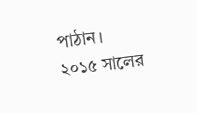পাঠান।
২০১৫ সালের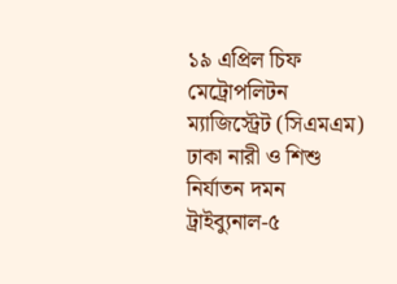১৯ এপ্রিল চিফ মেট্রোপলিটন ম্যাজিস্ট্রেট (সিএমএম) ঢাকা নারী ও শিশু নির্যাতন দমন ট্রাইব্যুনাল-৫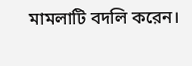মামলাটি বদলি করেন।